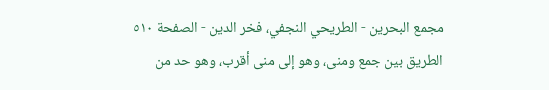مجمع البحرين - الطريحي النجفي، فخر الدين - الصفحة ٥١٠
الطريق بين جمع ومنى، وهو إلى منى أقرب، وهو حد من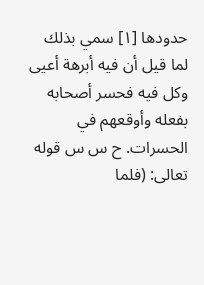حدودها [١] سمي بذلك لما قيل أن فيه أبرهة أعيى وكل فيه فحسر أصحابه بفعله وأوقعهم في الحسرات. ح س س قوله تعالى: (فلما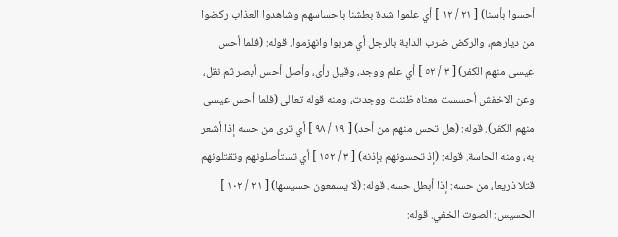أحسوا بأسنا) [ ٢١ / ١٢ ] أي علموا شدة بطشنا باحساسهم وشاهدوا العذاب ركضوا من ديارهم، والركض ضرب الدابة بالرجل أي هربوا وانهزموا. قوله: (فلما أحس عيسى منهم الكفر) [ ٣ / ٥٢ ] أي علم ووجد، وقيل رأى، وأصل أحس أبصر ثم نقل، وعن الاخفش أحسست معناه ظننت ووجدت، ومنه قوله تعالى (فلما أحس عيسى منهم الكفر). قوله: (هل تحس منهم من أحد) [ ١٩ / ٩٨ ] أي ترى من حسه إذا أشعر به، ومنه الحاسة. قوله: (إذ تحسونهم بإذنه) [ ٣ / ١٥٢ ] أي تستأصلونهم وتقتلونهم قتلا ذريعا، من حسه: إذا أبطل حسه. قوله: (لا يسمعون حسيسها) [ ٢١ / ١٠٢ ] الحسيس: الصوت الخفي. قوله: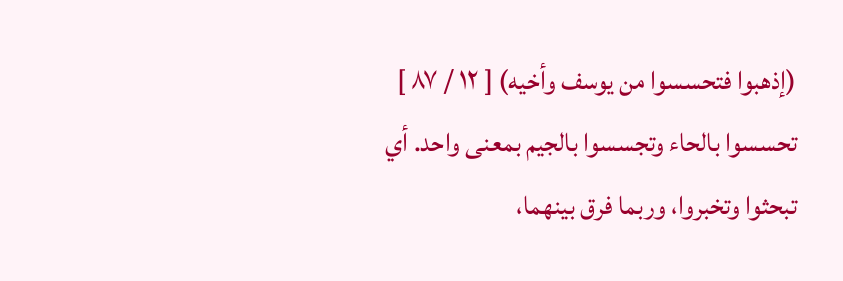(إذهبوا فتحسسوا من يوسف وأخيه) [ ١٢ / ٨٧ ] تحسسوا بالحاء وتجسسوا بالجيم بمعنى واحد. أي تبحثوا وتخبروا، وربما فرق بينهما،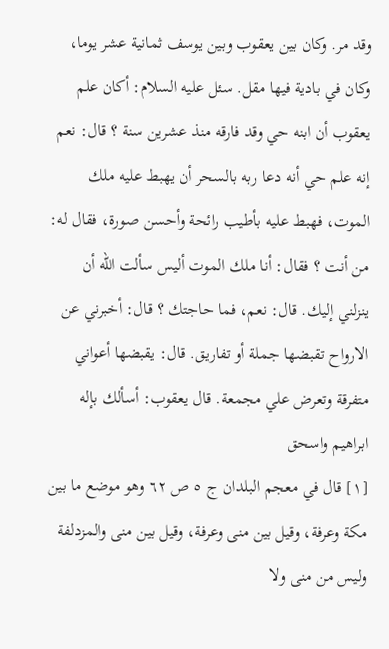وقد مر. وكان بين يعقوب وبين يوسف ثمانية عشر يوما، وكان في بادية فيها مقل. سئل عليه السلام: أكان علم يعقوب أن ابنه حي وقد فارقه منذ عشرين سنة ؟ قال: نعم إنه علم حي أنه دعا ربه بالسحر أن يهبط عليه ملك الموت، فهبط عليه بأطيب رائحة وأحسن صورة، فقال له: من أنت ؟ فقال: أنا ملك الموت أليس سألت الله أن ينزلني إليك. قال: نعم، فما حاجتك ؟ قال: أخبرني عن الارواح تقبضها جملة أو تفاريق. قال: يقبضها أعواني متفرقة وتعرض علي مجمعة. قال يعقوب: أسألك بإله ابراهيم واسحق
[١] قال في معجم البلدان ج ٥ ص ٦٢ وهو موضع ما بين مكة وعرفة، وقيل بين منى وعرفة، وقيل بين منى والمزدلفة وليس من منى ولا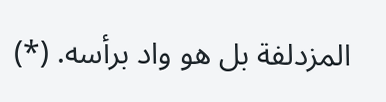المزدلفة بل هو واد برأسه. (*)